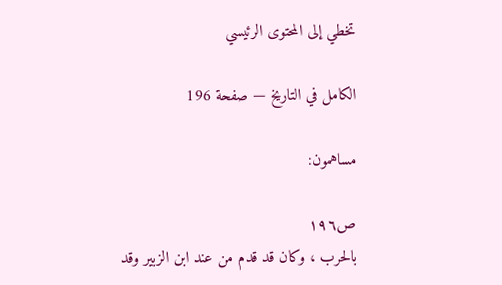تخطي إلى المحتوى الرئيسي

الكامل في التاريخ — صفحة 196

مساهمون:

ص١٩٦
بالحرب ، وكان قد قدم من عند ابن الزبير وقد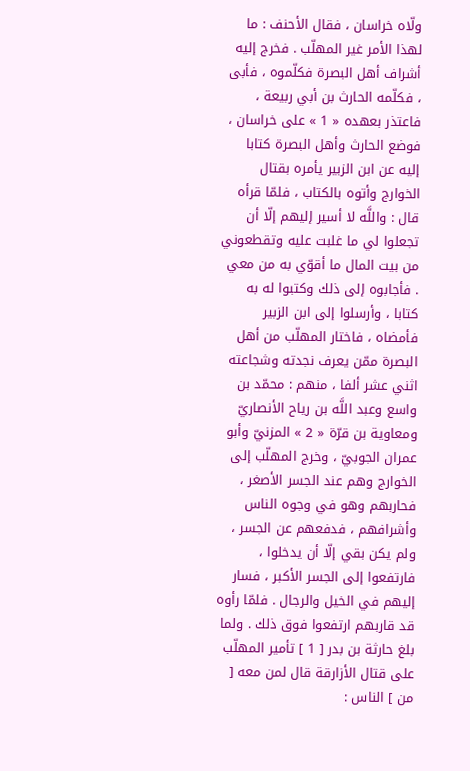ولّاه خراسان ، فقال الأحنف : ما لهذا الأمر غير المهلّب . فخرج إليه أشراف أهل البصرة فكلّموه ، فأبى ، فكلّمه الحارث بن أبي ربيعة ، فاعتذر بعهده « 1 » على خراسان ، فوضع الحارث وأهل البصرة كتابا إليه عن ابن الزبير يأمره بقتال الخوارج وأتوه بالكتاب ، فلمّا قرأه قال : واللَّه لا أسير إليهم إلّا أن تجعلوا لي ما غلبت عليه وتقطعوني من بيت المال ما أقوّي به من معي . فأجابوه إلى ذلك وكتبوا له به كتابا ، وأرسلوا إلى ابن الزبير فأمضاه ، فاختار المهلّب من أهل البصرة ممّن يعرف نجدته وشجاعته اثني عشر ألفا ، منهم : محمّد بن واسع وعبد اللَّه بن رياح الأنصاريّ ومعاوية بن قرّة « 2 » المزنيّ وأبو عمران الجوبيّ ، وخرج المهلّب إلى الخوارج وهم عند الجسر الأصغر ، فحاربهم وهو في وجوه الناس وأشرافهم ، فدفعهم عن الجسر ، ولم يكن بقي إلّا أن يدخلوا ، فارتفعوا إلى الجسر الأكبر ، فسار إليهم في الخيل والرجال . فلمّا رأوه قد قاربهم ارتفعوا فوق ذلك . ولما بلغ حارثة بن بدر [ 1 ] تأمير المهلّب على قتال الأزارقة قال لمن معه [ من ] الناس :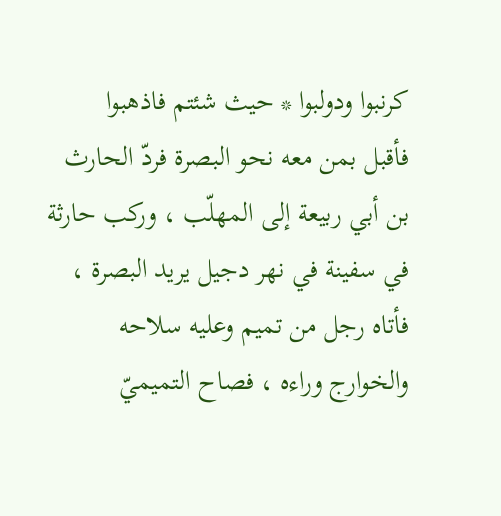كرنبوا ودولبوا * حيث شئتم فاذهبوا
فأقبل بمن معه نحو البصرة فردّ الحارث بن أبي ربيعة إلى المهلّب ، وركب حارثة في سفينة في نهر دجيل يريد البصرة ، فأتاه رجل من تميم وعليه سلاحه والخوارج وراءه ، فصاح التميميّ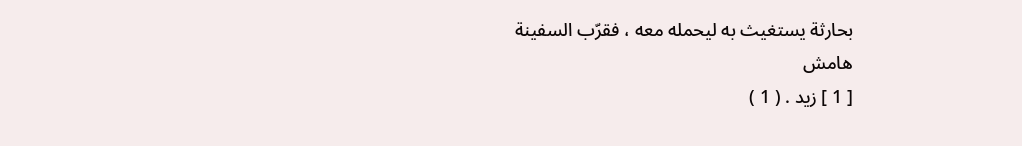بحارثة يستغيث به ليحمله معه ، فقرّب السفينة
هامش
[ 1 ] زيد . ( 1 )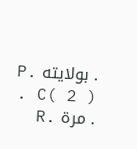. بولايته .P . C( 2 ) . مرة .R